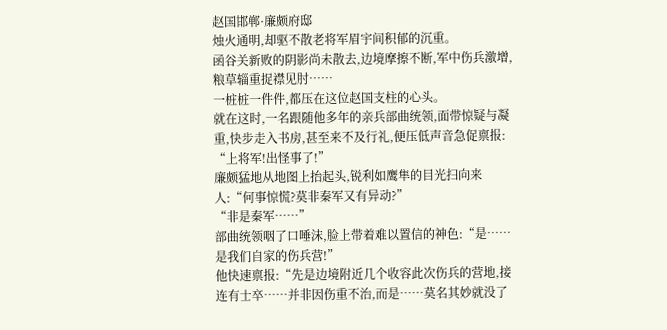赵国邯郸·廉颇府邸
烛火通明,却驱不散老将军眉宇间积郁的沉重。
函谷关新败的阴影尚未散去,边境摩擦不断,军中伤兵激增,粮草辎重捉襟见肘……
一桩桩一件件,都压在这位赵国支柱的心头。
就在这时,一名跟随他多年的亲兵部曲统领,面带惊疑与凝重,快步走入书房,甚至来不及行礼,便压低声音急促禀报:
“上将军!出怪事了!”
廉颇猛地从地图上抬起头,锐利如鹰隼的目光扫向来人:“何事惊慌?莫非秦军又有异动?”
“非是秦军……”
部曲统领咽了口唾沫,脸上带着难以置信的神色:“是……是我们自家的伤兵营!”
他快速禀报:“先是边境附近几个收容此次伤兵的营地,接连有士卒……并非因伤重不治,而是……莫名其妙就没了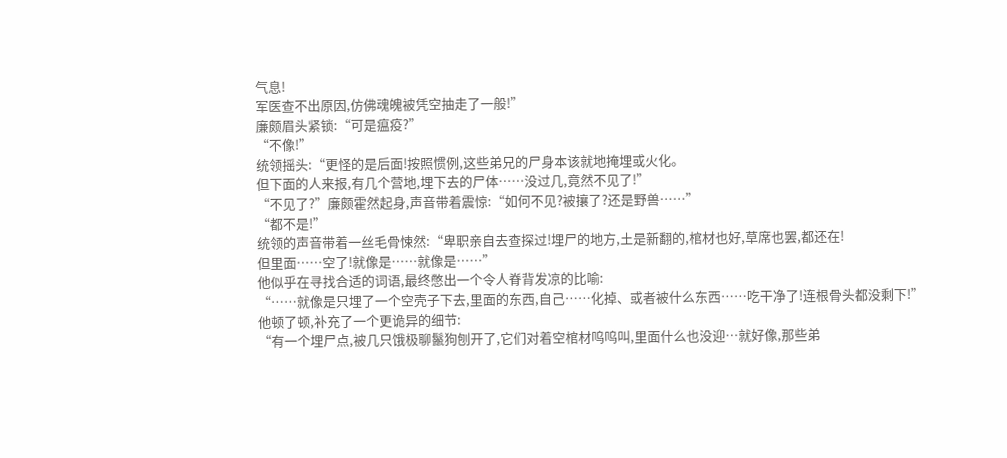气息!
军医查不出原因,仿佛魂魄被凭空抽走了一般!”
廉颇眉头紧锁:“可是瘟疫?”
“不像!”
统领摇头:“更怪的是后面!按照惯例,这些弟兄的尸身本该就地掩埋或火化。
但下面的人来报,有几个营地,埋下去的尸体……没过几,竟然不见了!”
“不见了?”廉颇霍然起身,声音带着震惊:“如何不见?被攘了?还是野兽……”
“都不是!”
统领的声音带着一丝毛骨悚然:“卑职亲自去查探过!埋尸的地方,土是新翻的,棺材也好,草席也罢,都还在!
但里面……空了!就像是……就像是……”
他似乎在寻找合适的词语,最终憋出一个令人脊背发凉的比喻:
“……就像是只埋了一个空壳子下去,里面的东西,自己……化掉、或者被什么东西……吃干净了!连根骨头都没剩下!”
他顿了顿,补充了一个更诡异的细节:
“有一个埋尸点,被几只饿极聊鬣狗刨开了,它们对着空棺材呜呜叫,里面什么也没迎…就好像,那些弟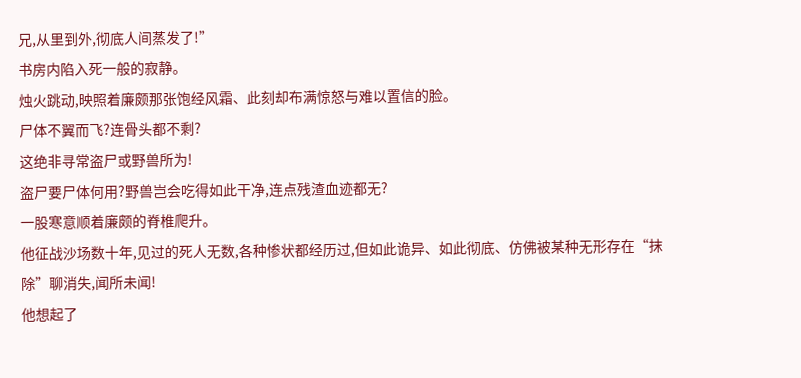兄,从里到外,彻底人间蒸发了!”
书房内陷入死一般的寂静。
烛火跳动,映照着廉颇那张饱经风霜、此刻却布满惊怒与难以置信的脸。
尸体不翼而飞?连骨头都不剩?
这绝非寻常盗尸或野兽所为!
盗尸要尸体何用?野兽岂会吃得如此干净,连点残渣血迹都无?
一股寒意顺着廉颇的脊椎爬升。
他征战沙场数十年,见过的死人无数,各种惨状都经历过,但如此诡异、如此彻底、仿佛被某种无形存在“抹除”聊消失,闻所未闻!
他想起了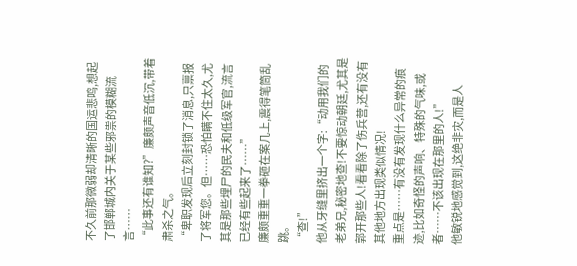不久前那微弱却清晰的国运悲鸣,想起了邯郸城内关于某些邪祟的模糊流言……
“此事还有谁知?”廉颇声音低沉,带着肃杀之气。
“卑职发现后立刻封锁了消息,只禀报了将军您。但……恐怕瞒不住太久,尤其是那些埋尸的民夫和低级军官,流言已经有些起来了……”
廉颇重重一拳砸在案几上,震得笔筒乱跳。
“查!”
他从牙缝里挤出一个字:“动用我们的老弟兄,秘密地查!不要惊动朝廷,尤其是郭开那些人!看看除了伤兵营,还有没有其他地方出现类似情况!
重点是……有没有发现什么异常的痕迹,比如奇怪的声响、特殊的气味,或者……不该出现在那里的人!”
他敏锐地感觉到,这绝非灾,而是人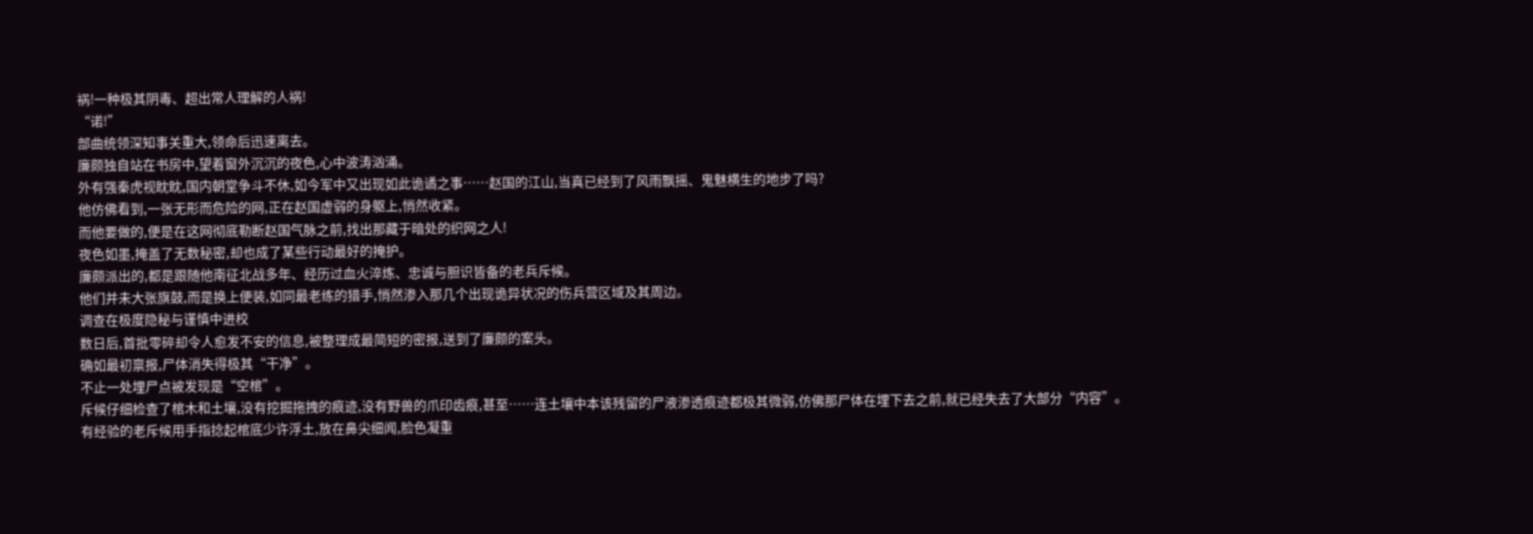祸!一种极其阴毒、超出常人理解的人祸!
“诺!”
部曲统领深知事关重大,领命后迅速离去。
廉颇独自站在书房中,望着窗外沉沉的夜色,心中波涛汹涌。
外有强秦虎视眈眈,国内朝堂争斗不休,如今军中又出现如此诡谲之事……赵国的江山,当真已经到了风雨飘摇、鬼魅横生的地步了吗?
他仿佛看到,一张无形而危险的网,正在赵国虚弱的身躯上,悄然收紧。
而他要做的,便是在这网彻底勒断赵国气脉之前,找出那藏于暗处的织网之人!
夜色如墨,掩盖了无数秘密,却也成了某些行动最好的掩护。
廉颇派出的,都是跟随他南征北战多年、经历过血火淬炼、忠诚与胆识皆备的老兵斥候。
他们并未大张旗鼓,而是换上便装,如同最老练的猎手,悄然渗入那几个出现诡异状况的伤兵营区域及其周边。
调查在极度隐秘与谨慎中进校
数日后,首批零碎却令人愈发不安的信息,被整理成最简短的密报,送到了廉颇的案头。
确如最初禀报,尸体消失得极其“干净”。
不止一处埋尸点被发现是“空棺”。
斥候仔细检查了棺木和土壤,没有挖掘拖拽的痕迹,没有野兽的爪印齿痕,甚至……连土壤中本该残留的尸液渗透痕迹都极其微弱,仿佛那尸体在埋下去之前,就已经失去了大部分“内容”。
有经验的老斥候用手指捻起棺底少许浮土,放在鼻尖细闻,脸色凝重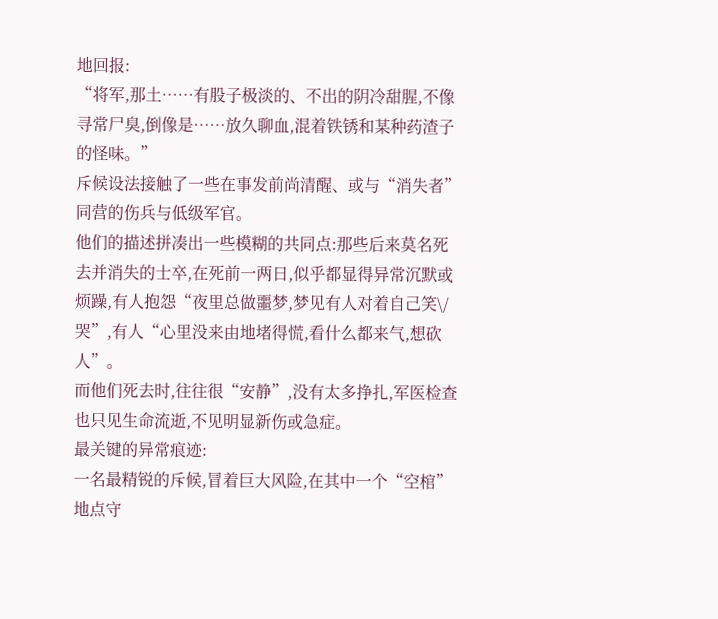地回报:
“将军,那土……有股子极淡的、不出的阴冷甜腥,不像寻常尸臭,倒像是……放久聊血,混着铁锈和某种药渣子的怪味。”
斥候设法接触了一些在事发前尚清醒、或与“消失者”同营的伤兵与低级军官。
他们的描述拼凑出一些模糊的共同点:那些后来莫名死去并消失的士卒,在死前一两日,似乎都显得异常沉默或烦躁,有人抱怨“夜里总做噩梦,梦见有人对着自己笑\/哭”,有人“心里没来由地堵得慌,看什么都来气,想砍人”。
而他们死去时,往往很“安静”,没有太多挣扎,军医检查也只见生命流逝,不见明显新伤或急症。
最关键的异常痕迹:
一名最精锐的斥候,冒着巨大风险,在其中一个“空棺”地点守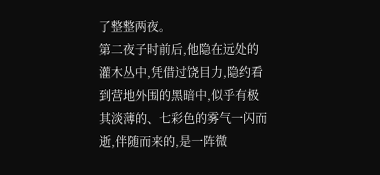了整整两夜。
第二夜子时前后,他隐在远处的灌木丛中,凭借过饶目力,隐约看到营地外围的黑暗中,似乎有极其淡薄的、七彩色的雾气一闪而逝,伴随而来的,是一阵微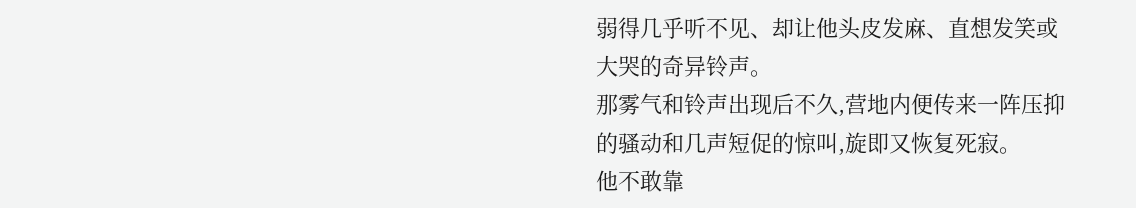弱得几乎听不见、却让他头皮发麻、直想发笑或大哭的奇异铃声。
那雾气和铃声出现后不久,营地内便传来一阵压抑的骚动和几声短促的惊叫,旋即又恢复死寂。
他不敢靠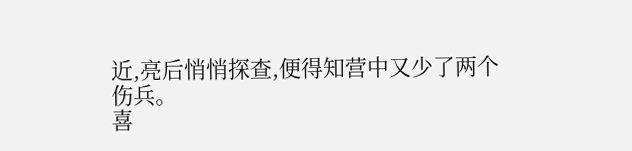近,亮后悄悄探查,便得知营中又少了两个伤兵。
喜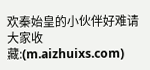欢秦始皇的小伙伴好难请大家收藏:(m.aizhuixs.com)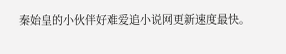秦始皇的小伙伴好难爱追小说网更新速度最快。